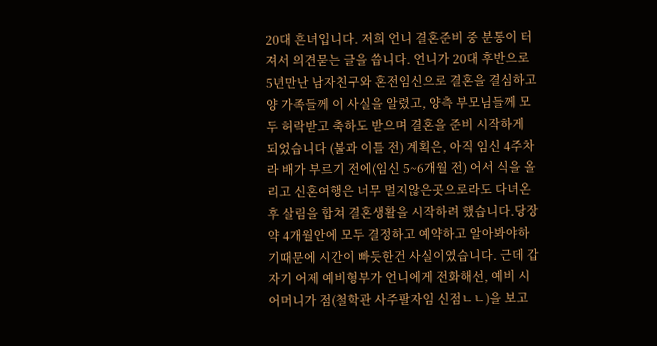20대 흔녀입니다. 저희 언니 결혼준비 중 분통이 터져서 의견묻는 글을 씁니다. 언니가 20대 후반으로 5년만난 남자친구와 혼전임신으로 결혼을 결심하고 양 가족들께 이 사실을 알렸고, 양측 부모님들께 모두 허락받고 축하도 받으며 결혼을 준비 시작하게 되었습니다 (불과 이틀 전) 계획은, 아직 임신 4주차라 배가 부르기 전에(임신 5~6개월 전) 어서 식을 올리고 신혼여행은 너무 멀지않은곳으로라도 다녀온 후 살림을 합쳐 결혼생활을 시작하려 했습니다.당장 약 4개월안에 모두 결정하고 예약하고 알아봐야하기때문에 시간이 빠듯한건 사실이였습니다. 근데 갑자기 어제 예비형부가 언니에게 전화해선, 예비 시어머니가 점(철학관 사주팔자임 신점ㄴㄴ)을 보고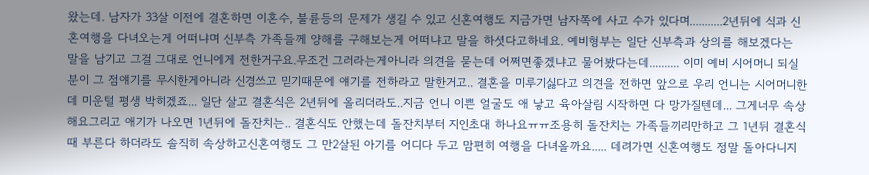왔는데. 남자가 33살 이전에 결혼하면 이혼수, 불륜등의 문제가 생길 수 있고 신혼여행도 지금가면 남자쪽에 사고 수가 있다며...........2년뒤에 식과 신혼여행을 다녀오는게 어떠냐며 신부측 가족들께 양해를 구해보는게 어떠냐고 말을 하셧다고하네요. 예비형부는 일단 신부측과 상의를 해보겠다는 말을 남기고 그걸 그대로 언니에게 전한거구요.무조건 그러라는게아니라 의견을 묻는데 어쩌면좋겠냐고 물어봤다는데.......... 이미 예비 시어머니 되실분이 그 점얘기를 무시한게아니라 신경쓰고 믿기때문에 얘기를 전하라고 말한거고.. 결혼을 미루기싫다고 의견을 전하면 앞으로 우리 언니는 시어머니한데 미운털 평생 박히겠죠... 일단 살고 결혼식은 2년뒤에 올리더라도..지금 언니 이쁜 얼굴도 애 낳고 육아살림 시작하면 다 망가질텐데... 그게너무 속상해요그리고 애기가 나오면 1년뒤에 돌잔치는.. 결혼식도 안했는데 돌잔치부터 지인초대 하나요ㅠㅠ조용히 돌잔치는 가족들끼리만하고 그 1년뒤 결혼식때 부른다 하더라도 솔직히 속상하고신혼여행도 그 만2살된 아기를 어디다 두고 맘편히 여행을 다녀올까요..... 데려가면 신혼여행도 정말 돌아다니지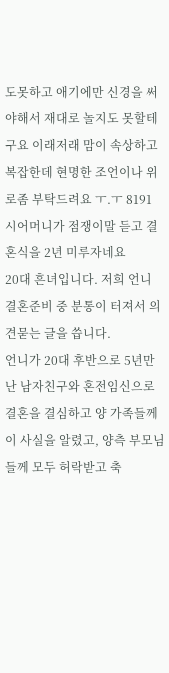도못하고 애기에만 신경을 써야해서 재대로 놀지도 못할테구요 이래저래 맘이 속상하고 복잡한데 현명한 조언이나 위로좀 부탁드려요 ㅜ.ㅜ 8191
시어머니가 점쟁이말 듣고 결혼식을 2년 미루자네요
20대 흔녀입니다. 저희 언니 결혼준비 중 분통이 터져서 의견묻는 글을 씁니다.
언니가 20대 후반으로 5년만난 남자친구와 혼전임신으로 결혼을 결심하고 양 가족들께 이 사실을 알렸고, 양측 부모님들께 모두 허락받고 축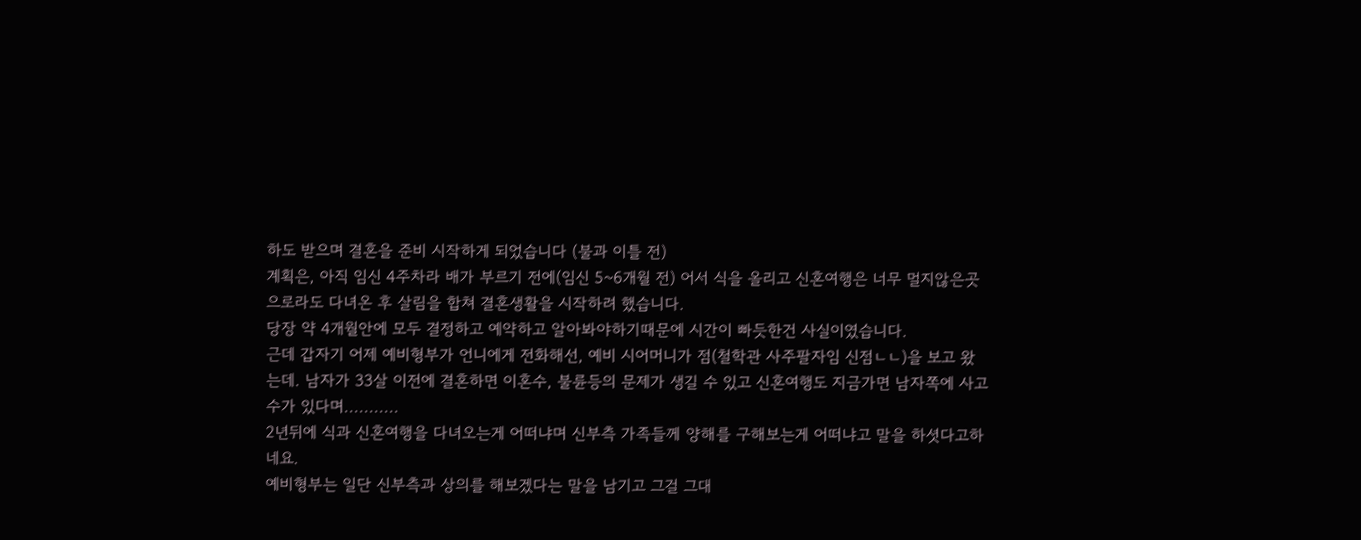하도 받으며 결혼을 준비 시작하게 되었습니다 (불과 이틀 전)
계획은, 아직 임신 4주차라 배가 부르기 전에(임신 5~6개월 전) 어서 식을 올리고 신혼여행은 너무 멀지않은곳으로라도 다녀온 후 살림을 합쳐 결혼생활을 시작하려 했습니다.
당장 약 4개월안에 모두 결정하고 예약하고 알아봐야하기때문에 시간이 빠듯한건 사실이였습니다.
근데 갑자기 어제 예비형부가 언니에게 전화해선, 예비 시어머니가 점(철학관 사주팔자임 신점ㄴㄴ)을 보고 왔는데. 남자가 33살 이전에 결혼하면 이혼수, 불륜등의 문제가 생길 수 있고 신혼여행도 지금가면 남자쪽에 사고 수가 있다며...........
2년뒤에 식과 신혼여행을 다녀오는게 어떠냐며 신부측 가족들께 양해를 구해보는게 어떠냐고 말을 하셧다고하네요.
예비형부는 일단 신부측과 상의를 해보겠다는 말을 남기고 그걸 그대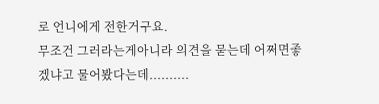로 언니에게 전한거구요.
무조건 그러라는게아니라 의견을 묻는데 어쩌면좋겠냐고 물어봤다는데..........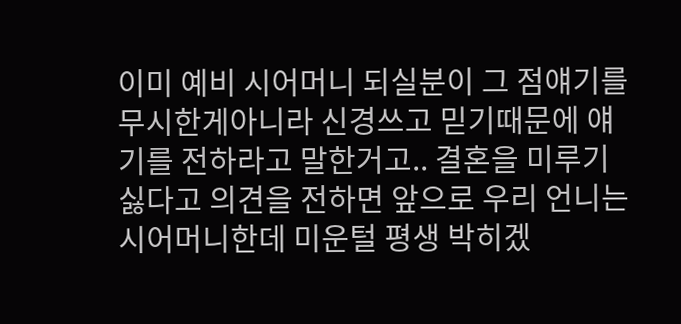이미 예비 시어머니 되실분이 그 점얘기를 무시한게아니라 신경쓰고 믿기때문에 얘기를 전하라고 말한거고.. 결혼을 미루기싫다고 의견을 전하면 앞으로 우리 언니는 시어머니한데 미운털 평생 박히겠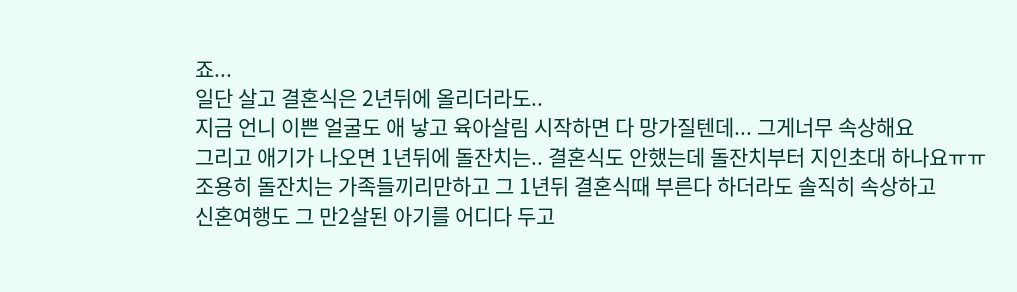죠...
일단 살고 결혼식은 2년뒤에 올리더라도..
지금 언니 이쁜 얼굴도 애 낳고 육아살림 시작하면 다 망가질텐데... 그게너무 속상해요
그리고 애기가 나오면 1년뒤에 돌잔치는.. 결혼식도 안했는데 돌잔치부터 지인초대 하나요ㅠㅠ
조용히 돌잔치는 가족들끼리만하고 그 1년뒤 결혼식때 부른다 하더라도 솔직히 속상하고
신혼여행도 그 만2살된 아기를 어디다 두고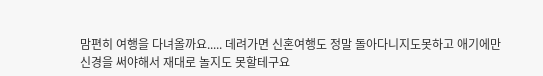맘편히 여행을 다녀올까요..... 데려가면 신혼여행도 정말 돌아다니지도못하고 애기에만 신경을 써야해서 재대로 놀지도 못할테구요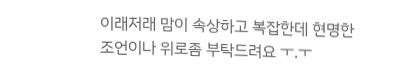이래저래 맘이 속상하고 복잡한데 현명한 조언이나 위로좀 부탁드려요 ㅜ.ㅜ